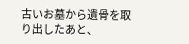古いお墓から遺骨を取り出したあと、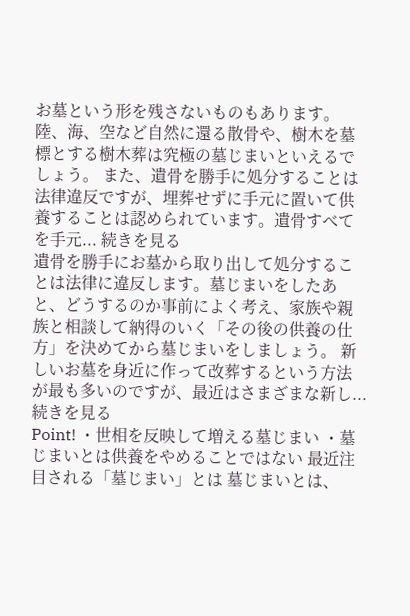お墓という形を残さないものもあります。陸、海、空など自然に還る散骨や、樹木を墓標とする樹木葬は究極の墓じまいといえるでしょう。 また、遺骨を勝手に処分することは法律違反ですが、埋葬せずに手元に置いて供養することは認められています。遺骨すべてを手元... 続きを見る
遺骨を勝手にお墓から取り出して処分することは法律に違反します。墓じまいをしたあと、どうするのか事前によく考え、家族や親族と相談して納得のいく「その後の供養の仕方」を決めてから墓じまいをしましょう。 新しいお墓を身近に作って改葬するという方法が最も多いのですが、最近はさまざまな新し... 続きを見る
Point! ・世相を反映して増える墓じまい ・墓じまいとは供養をやめることではない 最近注目される「墓じまい」とは 墓じまいとは、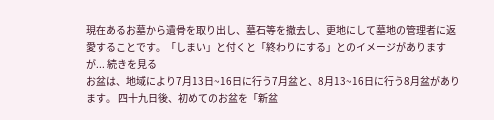現在あるお墓から遺骨を取り出し、墓石等を撤去し、更地にして墓地の管理者に返愛することです。「しまい」と付くと「終わりにする」とのイメージがありますが... 続きを見る
お盆は、地域により7月13日~16日に行う7月盆と、8月13~16日に行う8月盆があります。 四十九日後、初めてのお盆を「新盆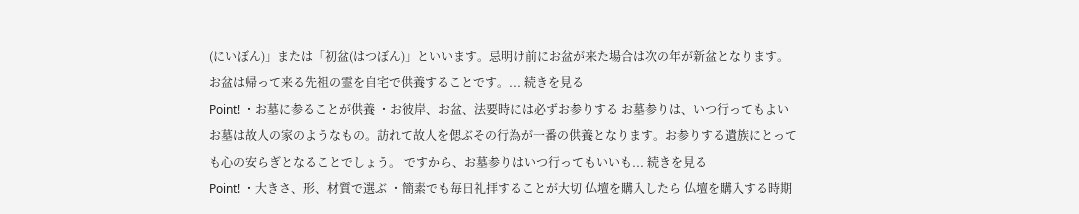(にいぼん)」または「初盆(はつぼん)」といいます。忌明け前にお盆が来た場合は次の年が新盆となります。 お盆は帰って来る先祖の霊を自宅で供養することです。... 続きを見る
Point! ・お墓に参ることが供養 ・お彼岸、お盆、法要時には必ずお参りする お墓参りは、いつ行ってもよい お墓は故人の家のようなもの。訪れて故人を偲ぶその行為が一番の供養となります。お参りする遺族にとっても心の安らぎとなることでしょう。 ですから、お墓参りはいつ行ってもいいも... 続きを見る
Point! ・大きさ、形、材質で選ぶ ・簡素でも毎日礼拝することが大切 仏壇を購入したら 仏壇を購入する時期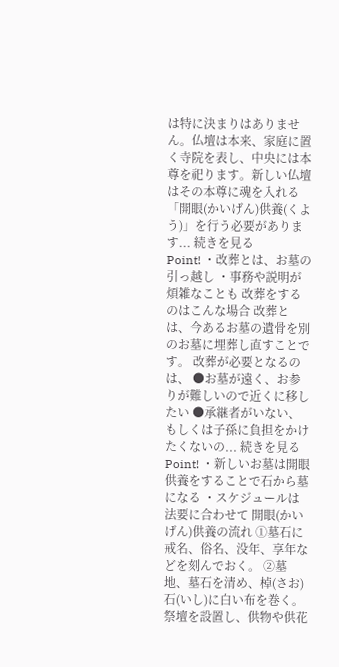は特に決まりはありません。仏壇は本来、家庭に置く寺院を表し、中央には本尊を祀ります。新しい仏壇はその本尊に魂を入れる「開眼(かいげん)供養(くよう)」を行う必要があります... 続きを見る
Point! ・改葬とは、お墓の引っ越し ・事務や説明が煩雑なことも 改葬をするのはこんな場合 改葬とは、今あるお墓の遺骨を別のお墓に埋葬し直すことです。 改葬が必要となるのは、 ●お墓が遠く、お参りが難しいので近くに移したい ●承継者がいない、もしくは子孫に負担をかけたくないの... 続きを見る
Point! ・新しいお墓は開眼供養をすることで石から墓になる ・スケジュールは法要に合わせて 開眼(かいげん)供養の流れ ①墓石に戒名、俗名、没年、享年などを刻んでおく。 ②墓地、墓石を清め、棹(さお)石(いし)に白い布を巻く。祭壇を設置し、供物や供花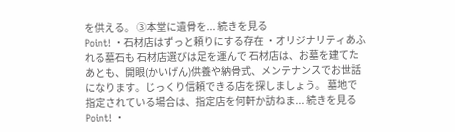を供える。 ③本堂に遺骨を... 続きを見る
Point! ・石材店はずっと頼りにする存在 ・オリジナリティあふれる墓石も 石材店選びは足を運んで 石材店は、お墓を建てたあとも、開眼(かいげん)供養や納骨式、メンテナンスでお世話になります。じっくり信頼できる店を探しましょう。 墓地で指定されている場合は、指定店を何軒か訪ねま... 続きを見る
Point! ・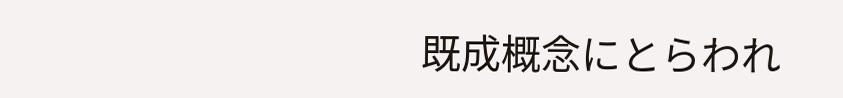既成概念にとらわれ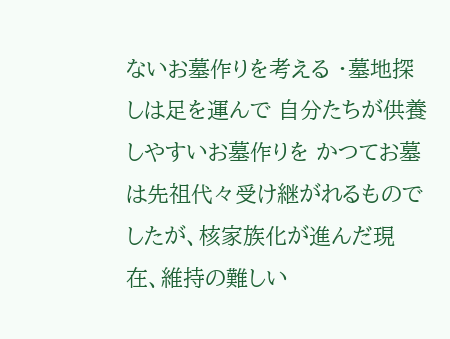ないお墓作りを考える ・墓地探しは足を運んで 自分たちが供養しやすいお墓作りを かつてお墓は先祖代々受け継がれるものでしたが、核家族化が進んだ現在、維持の難しい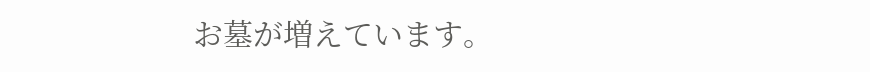お墓が増えています。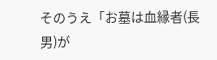そのうえ「お墓は血縁者(長男)が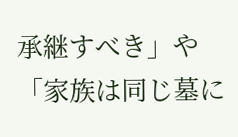承継すべき」や「家族は同じ墓に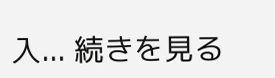入... 続きを見る